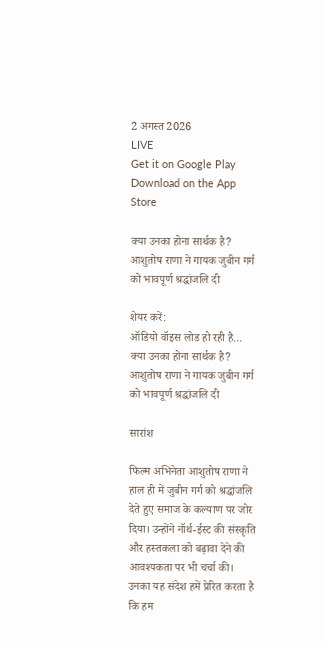2 अगस्त 2026
LIVE
Get it on Google Play Download on the App Store

क्या उनका होना सार्थक है? आशुतोष राणा ने गायक जुबीन गर्ग को भावपूर्ण श्रद्धांजलि दी

शेयर करें:
ऑडियो वॉइस लोड हो रही है…
क्या उनका होना सार्थक है? आशुतोष राणा ने गायक जुबीन गर्ग को भावपूर्ण श्रद्धांजलि दी

सारांश

फिल्म अभिनेता आशुतोष राणा ने हाल ही में जुबीन गर्ग को श्रद्धांजलि देते हुए समाज के कल्याण पर जोर दिया। उन्होंने नॉर्थ-ईस्ट की संस्कृति और हस्तकला को बढ़ावा देने की आवश्यकता पर भी चर्चा की। उनका यह संदेश हमें प्रेरित करता है कि हम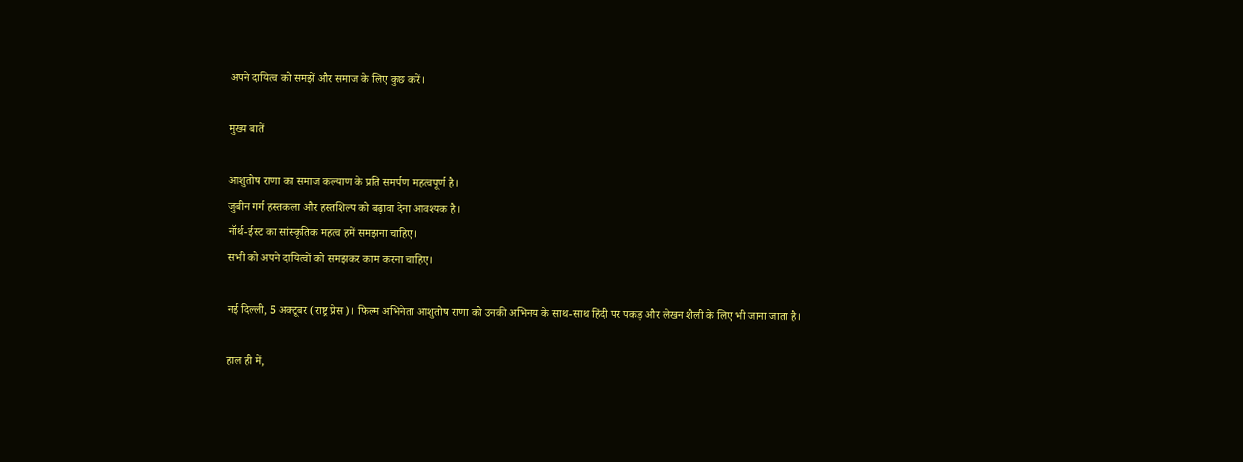अपने दायित्व को समझें और समाज के लिए कुछ करें।

मुख्य बातें

आशुतोष राणा का समाज कल्याण के प्रति समर्पण महत्वपूर्ण है।
जुबीन गर्ग हस्तकला और हस्तशिल्प को बढ़ावा देना आवश्यक है।
नॉर्थ-ईस्ट का सांस्कृतिक महत्व हमें समझना चाहिए।
सभी को अपने दायित्वों को समझकर काम करना चाहिए।

नई दिल्ली, 5 अक्टूबर (राष्ट्र प्रेस)। फिल्म अभिनेता आशुतोष राणा को उनकी अभिनय के साथ-साथ हिंदी पर पकड़ और लेखन शैली के लिए भी जाना जाता है।

हाल ही में,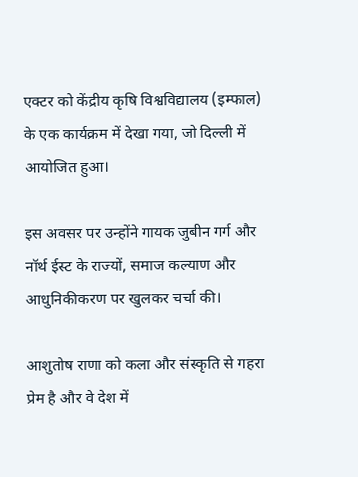एक्टर को केंद्रीय कृषि विश्वविद्यालय (इम्फाल) के एक कार्यक्रम में देखा गया, जो दिल्ली में आयोजित हुआ।

इस अवसर पर उन्होंने गायक जुबीन गर्ग और नॉर्थ ईस्ट के राज्यों, समाज कल्याण और आधुनिकीकरण पर खुलकर चर्चा की।

आशुतोष राणा को कला और संस्कृति से गहरा प्रेम है और वे देश में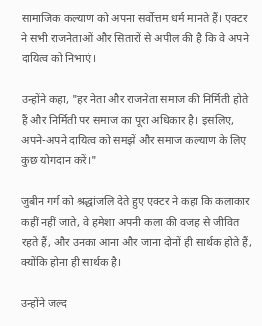सामाजिक कल्याण को अपना सर्वोत्तम धर्म मानते हैं। एक्टर ने सभी राजनेताओं और सितारों से अपील की है कि वे अपने दायित्व को निभाएं।

उन्होंने कहा, "हर नेता और राजनेता समाज की निर्मिती होते हैं और निर्मिती पर समाज का पूरा अधिकार है। इसलिए, अपने-अपने दायित्व को समझें और समाज कल्याण के लिए कुछ योगदान करें।"

जुबीन गर्ग को श्रद्धांजलि देते हुए एक्टर ने कहा कि कलाकार कहीं नहीं जाते, वे हमेशा अपनी कला की वजह से जीवित रहते हैं, और उनका आना और जाना दोनों ही सार्थक होते हैं, क्योंकि होना ही सार्थक है।

उन्होंने जल्द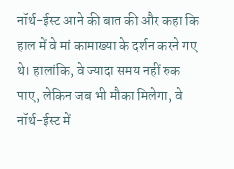नॉर्थ-ईस्ट आने की बात की और कहा कि हाल में वे मां कामाख्या के दर्शन करने गए थे। हालांकि, वे ज्यादा समय नहीं रुक पाए, लेकिन जब भी मौका मिलेगा, वे नॉर्थ-ईस्ट में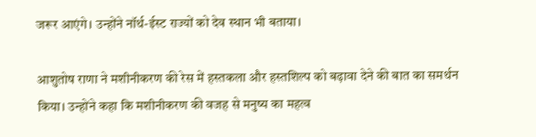जरूर आएंगे। उन्होंने नॉर्थ-ईस्ट राज्यों को देव स्थान भी बताया।

आशुतोष राणा ने मशीनीकरण की रेस में हस्तकला और हस्तशिल्प को बढ़ावा देने की बात का समर्थन किया। उन्होंने कहा कि मशीनीकरण की वजह से मनुष्य का महत्व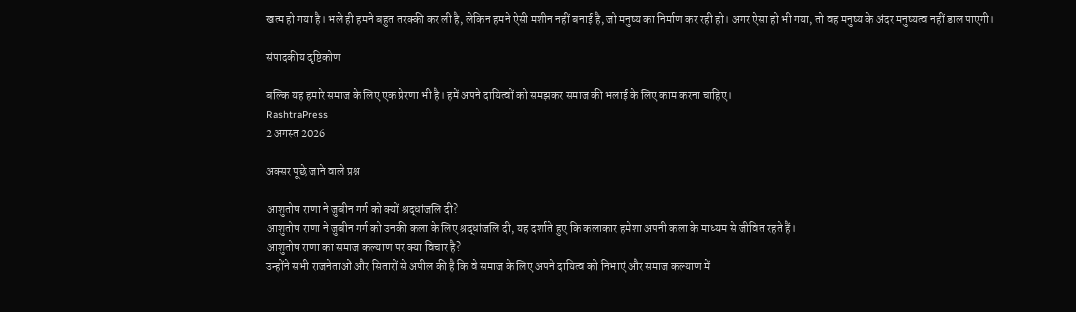खत्म हो गया है। भले ही हमने बहुत तरक्की कर ली है, लेकिन हमने ऐसी मशीन नहीं बनाई है, जो मनुष्य का निर्माण कर रही हो। अगर ऐसा हो भी गया, तो वह मनुष्य के अंदर मनुष्यत्व नहीं डाल पाएगी।

संपादकीय दृष्टिकोण

बल्कि यह हमारे समाज के लिए एक प्रेरणा भी है। हमें अपने दायित्वों को समझकर समाज की भलाई के लिए काम करना चाहिए।
RashtraPress
2 अगस्त 2026

अक्सर पूछे जाने वाले प्रश्न

आशुतोष राणा ने जुबीन गर्ग को क्यों श्रद्धांजलि दी?
आशुतोष राणा ने जुबीन गर्ग को उनकी कला के लिए श्रद्धांजलि दी, यह दर्शाते हुए कि कलाकार हमेशा अपनी कला के माध्यम से जीवित रहते हैं।
आशुतोष राणा का समाज कल्याण पर क्या विचार है?
उन्होंने सभी राजनेताओं और सितारों से अपील की है कि वे समाज के लिए अपने दायित्व को निभाएं और समाज कल्याण में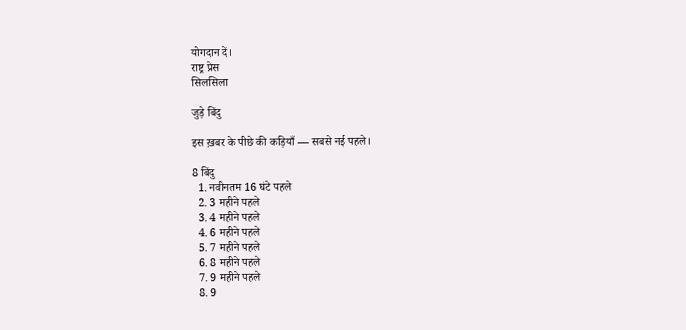योगदान दें।
राष्ट्र प्रेस
सिलसिला

जुड़े बिंदु

इस ख़बर के पीछे की कड़ियाँ — सबसे नई पहले।

8 बिंदु
  1. नवीनतम 16 घंटे पहले
  2. 3 महीने पहले
  3. 4 महीने पहले
  4. 6 महीने पहले
  5. 7 महीने पहले
  6. 8 महीने पहले
  7. 9 महीने पहले
  8. 9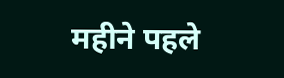महीने पहले